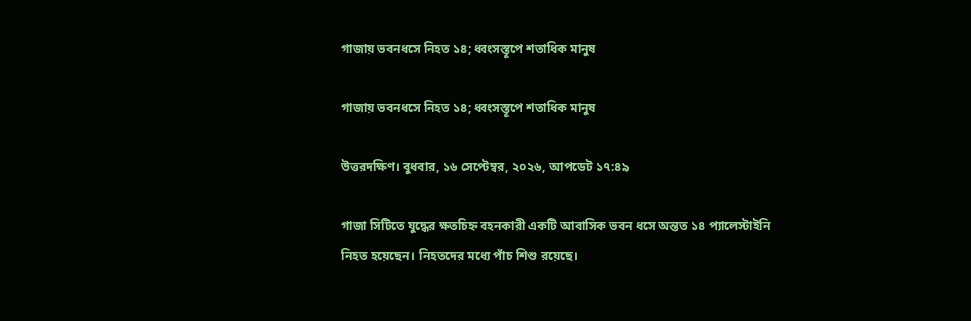গাজায় ভবনধসে নিহত ১৪; ধ্বংসস্তূপে শতাধিক মানুষ

গাজায় ভবনধসে নিহত ১৪; ধ্বংসস্তূপে শতাধিক মানুষ

উত্তরদক্ষিণ। বুধবার, ১৬ সেপ্টেম্বর, ২০২৬, আপডেট ১৭:৪৯

গাজা সিটিতে যুদ্ধের ক্ষতচিহ্ন বহনকারী একটি আবাসিক ভবন ধসে অন্তত ১৪ প্যালেস্টাইনি নিহত হয়েছেন। নিহতদের মধ্যে পাঁচ শিশু রয়েছে।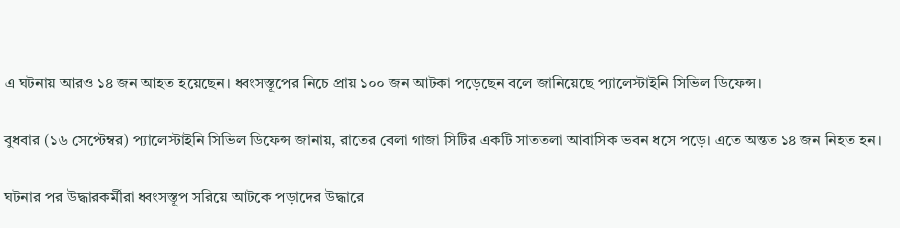এ ঘটনায় আরও ১৪ জন আহত হয়েছেন। ধ্বংসস্তূপের নিচে প্রায় ১০০ জন আটকা পড়েছেন বলে জানিয়েছে প্যালেস্টাইনি সিভিল ডিফেন্স।

বুধবার (১৬ সেপ্টেম্বর) প্যালেস্টাইনি সিভিল ডিফেন্স জানায়, রাতের বেলা গাজা সিটির একটি সাততলা আবাসিক ভবন ধসে পড়ে। এতে অন্তত ১৪ জন নিহত হন।

ঘটনার পর উদ্ধারকর্মীরা ধ্বংসস্তূপ সরিয়ে আটকে পড়াদের উদ্ধারে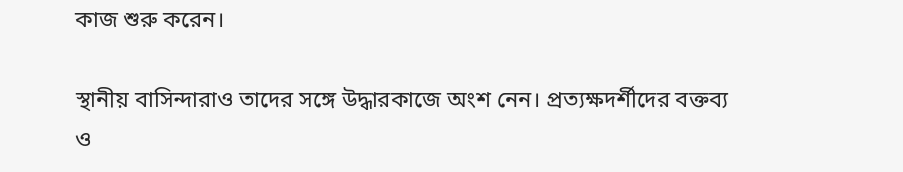কাজ শুরু করেন।

স্থানীয় বাসিন্দারাও তাদের সঙ্গে উদ্ধারকাজে অংশ নেন। প্রত্যক্ষদর্শীদের বক্তব্য ও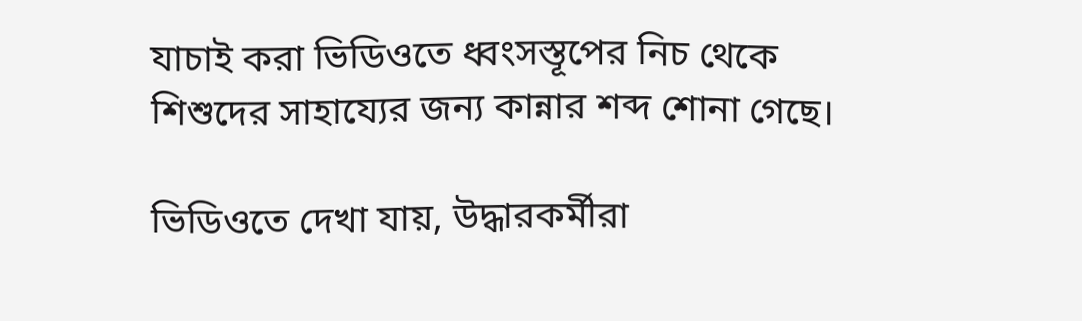যাচাই করা ভিডিওতে ধ্বংসস্তূপের নিচ থেকে শিশুদের সাহায্যের জন্য কান্নার শব্দ শোনা গেছে।

ভিডিওতে দেখা যায়, উদ্ধারকর্মীরা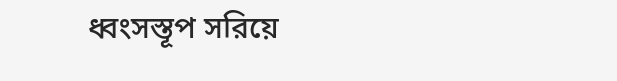ধ্বংসস্তূপ সরিয়ে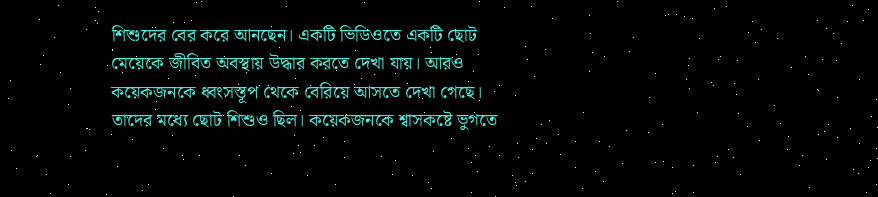শিশুদের বের করে আনছেন। একটি ভিডিওতে একটি ছোট মেয়েকে জীবিত অবস্থায় উদ্ধার করতে দেখা যায়। আরও কয়েকজনকে ধ্বংসস্তূপ থেকে বেরিয়ে আসতে দেখা গেছে। তাদের মধ্যে ছোট শিশুও ছিল। কয়েকজনকে শ্বাসকষ্টে ভুগতে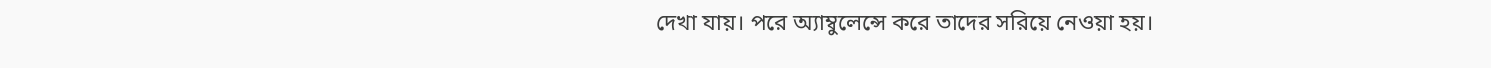দেখা যায়। পরে অ্যাম্বুলেন্সে করে তাদের সরিয়ে নেওয়া হয়।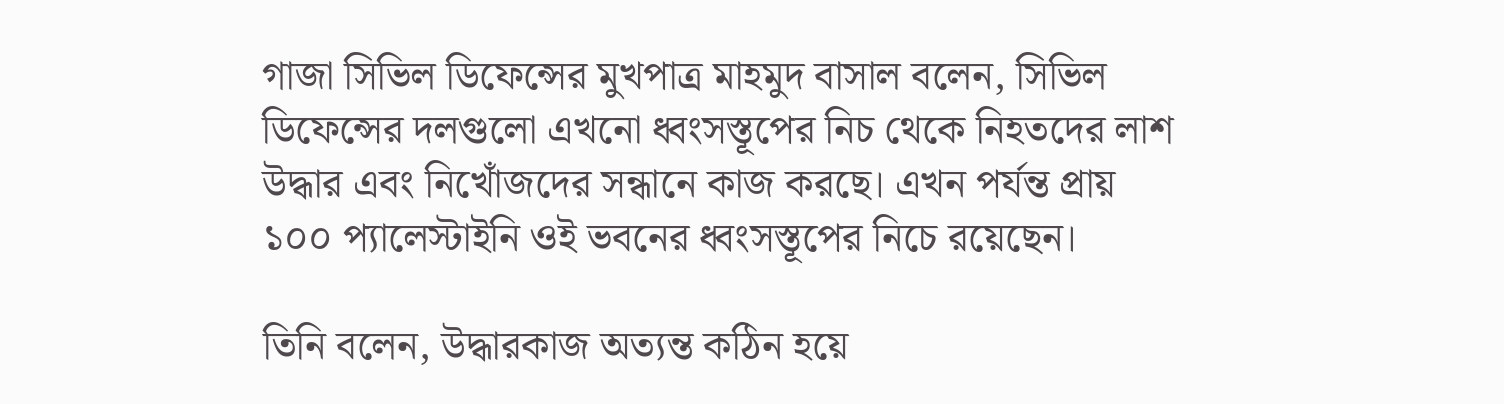গাজা সিভিল ডিফেন্সের মুখপাত্র মাহমুদ বাসাল বলেন, সিভিল ডিফেন্সের দলগুলো এখনো ধ্বংসস্তূপের নিচ থেকে নিহতদের লাশ উদ্ধার এবং নিখোঁজদের সন্ধানে কাজ করছে। এখন পর্যন্ত প্রায় ১০০ প্যালেস্টাইনি ওই ভবনের ধ্বংসস্তূপের নিচে রয়েছেন।

তিনি বলেন, উদ্ধারকাজ অত্যন্ত কঠিন হয়ে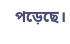পড়েছে।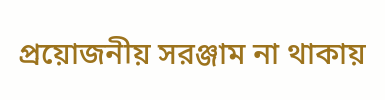প্রয়োজনীয় সরঞ্জাম না থাকায়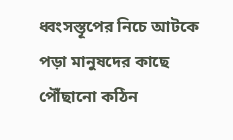ধ্বংসস্তূপের নিচে আটকে পড়া মানুষদের কাছে পৌঁছানো কঠিন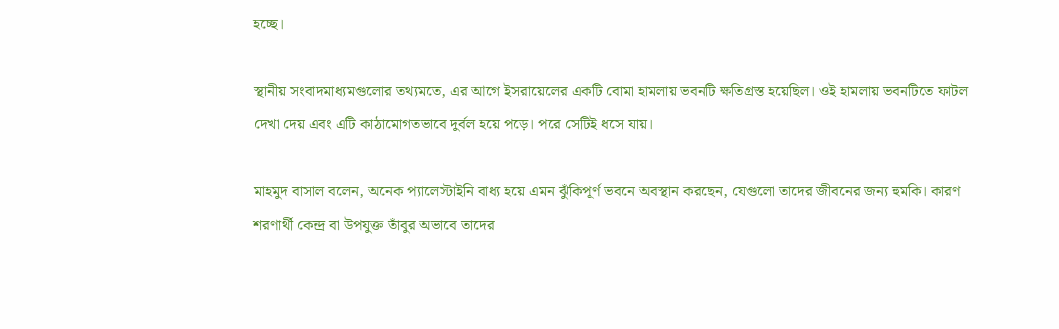হচ্ছে।

স্থানীয় সংবাদমাধ্যমগুলোর তথ্যমতে, এর আগে ইসরায়েলের একটি বোমা হামলায় ভবনটি ক্ষতিগ্রস্ত হয়েছিল। ওই হামলায় ভবনটিতে ফাটল দেখা দেয় এবং এটি কাঠামোগতভাবে দুর্বল হয়ে পড়ে। পরে সেটিই ধসে যায়।

মাহমুদ বাসাল বলেন, অনেক প্যালেস্টাইনি বাধ্য হয়ে এমন ঝুঁকিপূর্ণ ভবনে অবস্থান করছেন, যেগুলো তাদের জীবনের জন্য হুমকি। কারণ শরণার্থী কেন্দ্র বা উপযুক্ত তাঁবুর অভাবে তাদের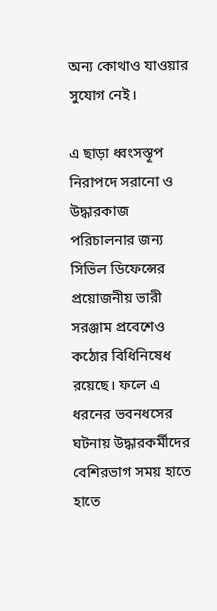অন্য কোথাও যাওয়ার সুযোগ নেই।

এ ছাড়া ধ্বংসস্তূপ নিরাপদে সরানো ও উদ্ধারকাজ পরিচালনার জন্য সিভিল ডিফেন্সের প্রয়োজনীয় ভারী সরঞ্জাম প্রবেশেও কঠোর বিধিনিষেধ রয়েছে। ফলে এ ধরনের ভবনধসের ঘটনায় উদ্ধারকর্মীদের বেশিরভাগ সময় হাতে হাতে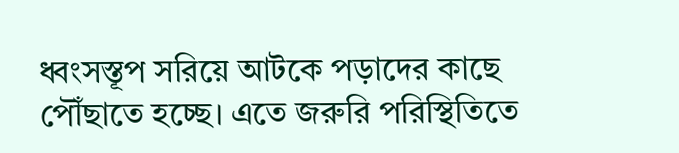ধ্বংসস্তূপ সরিয়ে আটকে পড়াদের কাছে পৌঁছাতে হচ্ছে। এতে জরুরি পরিস্থিতিতে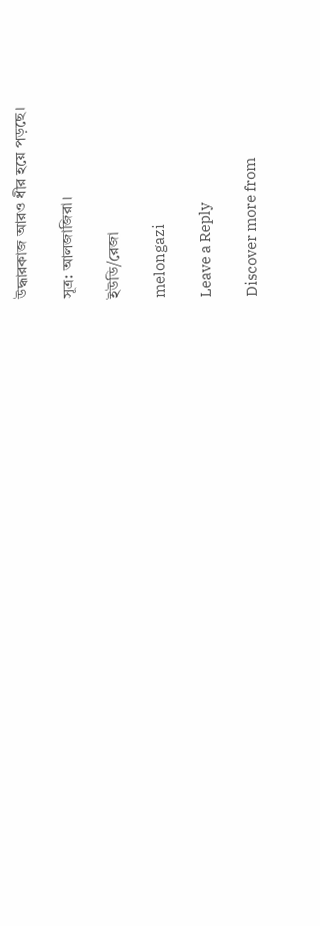উদ্ধারকাজ আরও ধীর হয়ে পড়ছে।

সূত্র: আলজাজিরা।

ইউডি/রেজা

melongazi

Leave a Reply

Discover more from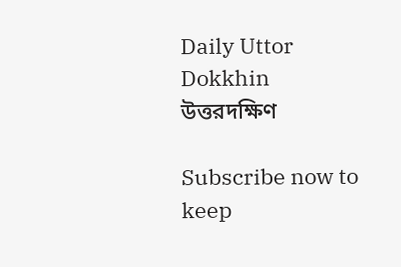Daily Uttor Dokkhin উত্তরদক্ষিণ

Subscribe now to keep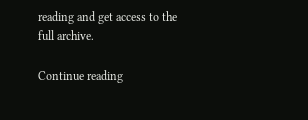reading and get access to the full archive.

Continue reading